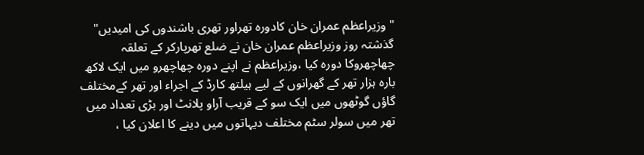"وزیراعظم عمران خان کادورہ تھراور تھری باشندوں کی امیدیں"
گذشتہ روز وزیراعظم عمران خان نے ضلع تھرپارکر کے تعلقہ چھاچھروکا دورہ کیا ،وزیراعظم نے اپنے دورہ چھاچھرو میں ایک لاکھ بارہ ہزار تھر کے گھرانوں کے لیے ہیلتھ کارڈ کے اجراء اور تھر کےمختلف گاؤں گوٹھوں میں ایک سو کے قریب آراو پلانٹ اور بڑی تعداد میں تھر میں سولر سٹم مختلف دیہاتوں میں دینے کا اعلان کیا ،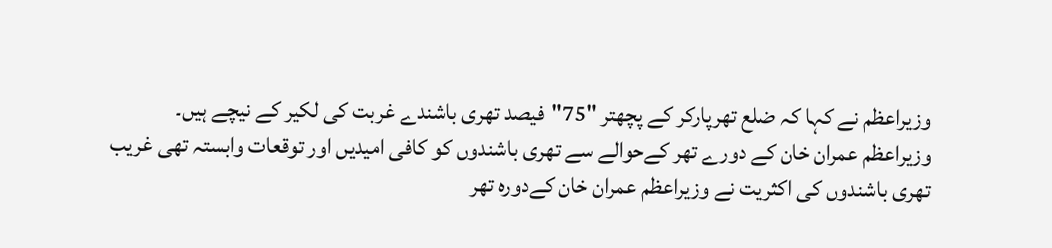وزیراعظم نے کہا کہ ضلع تھرپارکر کے پچھتر "75"فیصد تھری باشندے غربت کی لکیر کے نیچے ہیں۔
وزیراعظم عمران خان کے دورے تھر کےحوالے سے تھری باشندوں کو کافی امیدیں اور توقعات وابستہ تھی غریب تھری باشندوں کی اکثریت نے وزیراعظم عمران خان کےدورہ تھر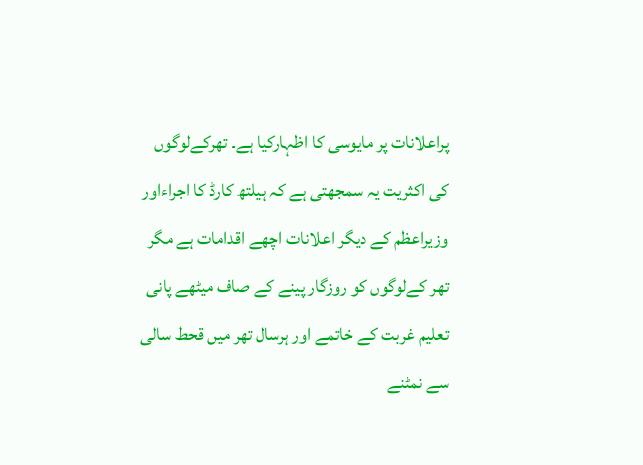پراعلانات پر مایوسی کا اظہارکیا ہے۔ تھرکےلوگوں کی اکثریت یہ سمجھتی ہے کہ ہیلتھ کارڈ کا اجراءاور وزیراعظم کے دیگر اعلانات اچھے اقدامات ہے مگر تھر کےلوگوں کو روزگار پینے کے صاف میٹھے پانی تعلیم غربت کے خاتمے اور ہرسال تھر میں قحط سالی سے نمٹنے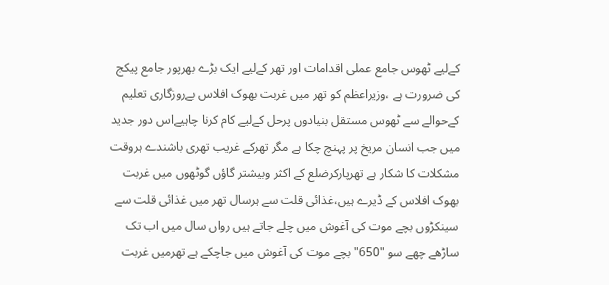کےلیے ٹھوس جامع عملی اقدامات اور تھر کےلیے ایک بڑے بھرپور جامع پیکج کی ضرورت ہے ،وزیراعظم کو تھر میں غربت بھوک افلاس بےروزگاری تعلیم کےحوالے سے ٹھوس مستقل بنیادوں پرحل کےلیے کام کرنا چاہیےاس دور جدید میں جب انسان مریخ پر پہنچ چکا ہے مگر تھرکے غریب تھری باشندے ہروقت مشکلات کا شکار ہے تھرپارکرضلع کے اکثر وبیشتر گاؤں گوٹھوں میں غربت بھوک افلاس کے ڈیرے ہیں،غذائی قلت سے ہرسال تھر میں غذائی قلت سے سینکڑوں بچے موت کی آغوش میں چلے جاتے ہیں رواں سال میں اب تک ساڑھے چھے سو "650"بچے موت کی آغوش میں جاچکے ہے تھرمیں غربت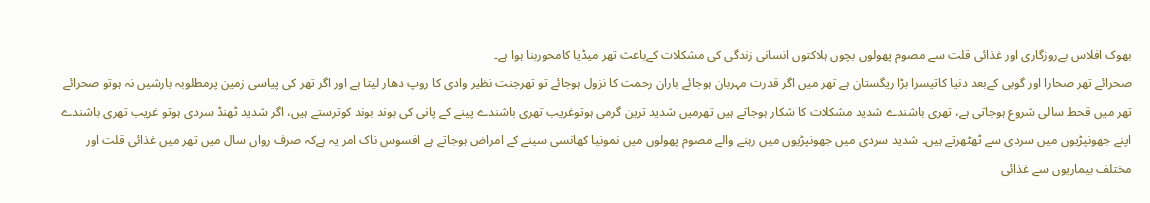بھوک افلاس بےروزگاری اور غذائی قلت سے مصوم پھولوں بچوں ہلاکتوں انسانی زندگی کی مشکلات کےباعث تھر میڈیا کامحوربنا ہوا ہے۔
صحرائے تھر صحارا اور گوبی کےبعد دنیا کاتیسرا بڑا ریگستان ہے تھر میں اگر قدرت مہربان ہوجائے باران رحمت کا نزول ہوجائے تو تھرجنت نظیر وادی کا روپ دھار لیتا ہے اور اگر تھر کی پیاسی زمین پرمطلوبہ بارشیں نہ ہوتو صحرائے تھر میں قحط سالی شروع ہوجاتی ہے، تھری باشندے شدید مشکلات کا شکار ہوجاتے ہیں تھرمیں شدید ترین گرمی ہوتوغریب تھری باشندے پینے کے پانی کی بوند بوند کوترستے ہیں، اگر شدید ٹھنڈ سردی ہوتو غریب تھری باشندے اپنے جھونپڑیوں میں سردی سے ٹھٹھرتے ہیں۔ شدید سردی میں جھونپڑیوں میں رہنے والے مصوم پھولوں میں نمونیا کھانسی سینے کے امراض ہوجاتے ہے افسوس ناک امر یہ ہےکہ صرف رواں سال میں تھر میں غذائی قلت اور مختلف بیماریوں سے غذائی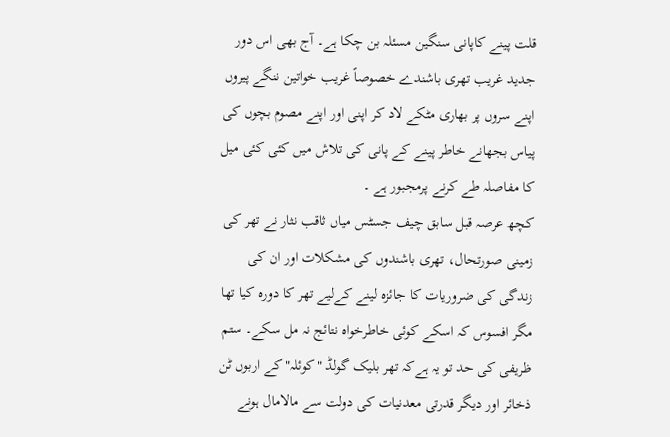قلت پینے کاپانی سنگین مسئلہ بن چکا ہے۔ آج بھی اس دور جدید غریب تھری باشندے خصوصاً غریب خواتین ننگے پیروں اپنے سروں پر بھاری مٹکے لاد کر اپنی اور اپنے مصوم بچوں کی پیاس بجھانے خاطر پینے کے پانی کی تلاش میں کئی کئی میل کا مفاصلہ طے کرنے پرمجبور ہے ۔
کچھ عرصہ قبل سابق چیف جسٹس میاں ثاقب نثار نے تھر کی زمینی صورتحال، تھری باشندوں کی مشکلات اور ان کی زندگی کی ضروریات کا جائزہ لینے کےلیے تھر کا دورہ کیا تھا مگر افسوس کہ اسکے کوئی خاطرخواہ نتائج نہ مل سکے۔ ستم ظریفی کی حد تو یہ ہےکہ تھر بلیک گولڈ "کوئلہ"کے اربوں ٹن ذخائر اور دیگر قدرتی معدنیات کی دولت سے مالامال ہونے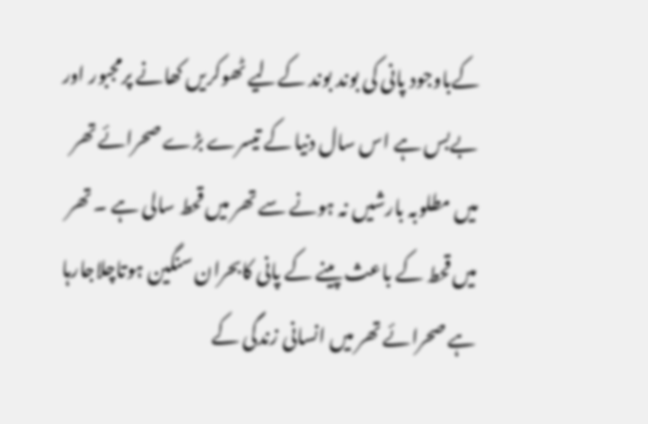کےباوجود پانی کی بوند بوند کےلیے ٹھوکریں کھانے پرمجبور اور بےبس ہے اس سال دنیا کے تیسرے بڑے صحرائے تھر میں مطلوبہ بارشیں نہ ہونے سے تھر میں قحط سالی ہے ۔ تھر میں قحط کے باعث پینے کے پانی کابحران سنگین ہوتاچلاجارہا ہے صحرائے تھر میں انسانی زندگی کے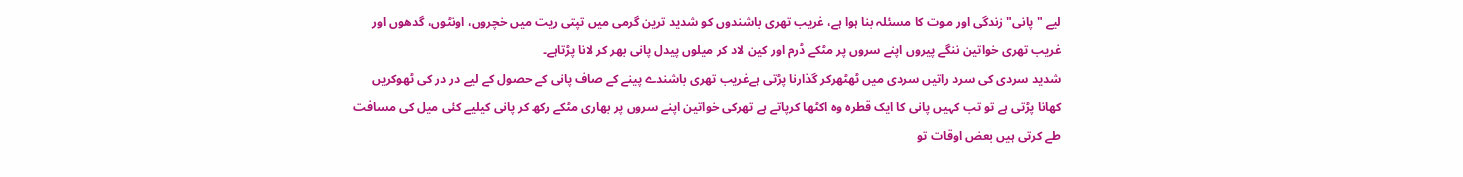لیے "پانی"زندگی اور موت کا مسئلہ بنا ہوا ہے، غریب تھری باشندوں کو شدید ترین گرمی میں تپتی ریت میں خچروں، اونٹوں، گدھوں اور غریب تھری خواتین ننگے پیروں اپنے سروں پر مٹکے ڈرم اور کین لاد کر میلوں پیدل پانی بھر کر لانا پڑتاہے۔
شدید سردی کی سرد راتیں سردی میں ٹھٹھرکر گذارنا پڑتی ہےغریب تھری باشندے پینے کے صاف پانی کے حصول کے لیے در در کی ٹھوکریں کھانا پڑتی ہے تو تب کہیں پانی کا ایک قطرہ وہ اکٹھا کرپاتے ہے تھرکی خواتین اپنے سروں پر بھاری مٹکے رکھ کر پانی کیلیے کئی میل کی مسافت طے کرتی ہیں بعض اوقات تو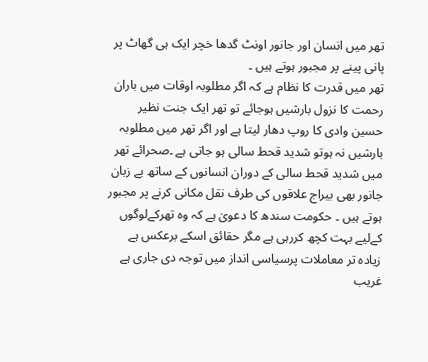تھر میں انسان اور جانور اونٹ گدھا خچر ایک ہی گھاٹ پر پانی پینے پر مجبور ہوتے ہیں ۔
تھر میں قدرت کا نظام ہے کہ اگر مطلوبہ اوقات میں باران رحمت کا نزول بارشیں ہوجائے تو تھر ایک جنت نظیر حسین وادی کا روپ دھار لیتا ہے اور اگر تھر میں مطلوبہ بارشیں نہ ہوتو شدید قحط سالی ہو جاتی ہے ۔صحرائے تھر میں شدید قحط سالی کے دوران انسانوں کے ساتھ بے زبان جانور بھی بیراج علاقوں کی طرف نقل مکانی کرنے پر مجبور ہوتے ہیں ۔ حکومت سندھ کا دعویٰ ہے کہ وہ تھرکےلوگوں کےلیے بہت کچھ کررہی ہے مگر حقائق اسکے برعکس ہے زیادہ تر معاملات پرسیاسی انداز میں توجہ دی جاری ہے غریب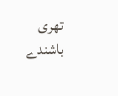تھری باشندے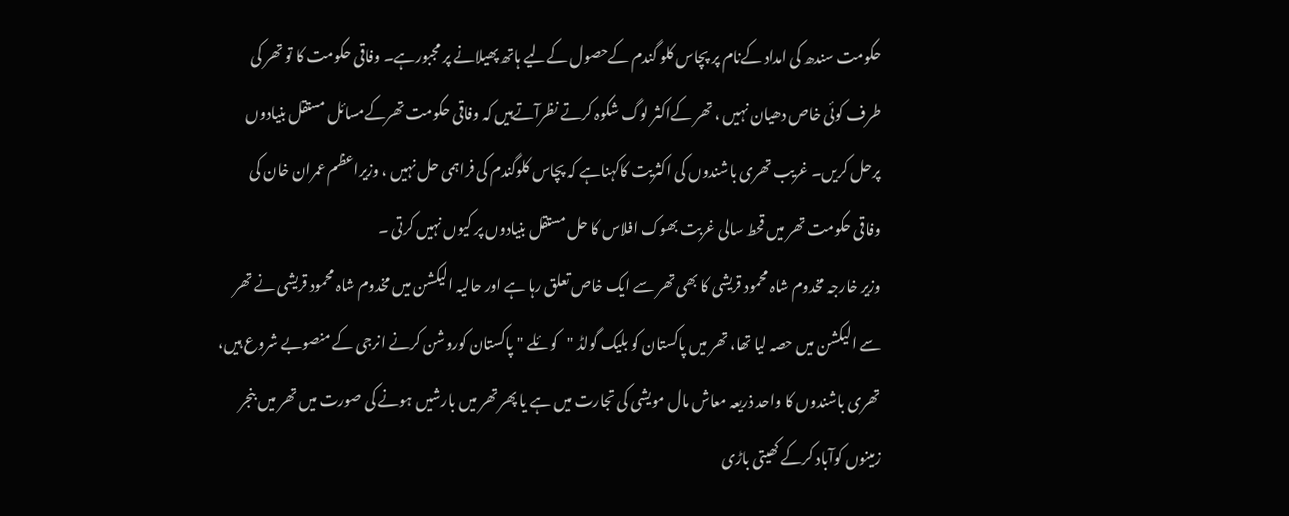حکومت سندھ کی امداد کےنام پر پچاس کلو گندم کےحصول کےلیے ہاتھ پھیلانے پر مجبورہے۔ وفاقی حکومت کا تو تھر کی طرف کوئی خاص دھیان نہیں ، تھر کےاکثر لوگ شکوہ کرتے نظرآتےہیں کہ وفاقی حکومت تھرکےمسائل مستقل بنیادوں پرحل کریں۔ غریب تھری باشندوں کی اکثریت کاکہناہے کہ پچاس کلوگندم کی فراہمی حل نہیں ، وزیراعظم عمران خان کی وفاقی حکومت تھر میں قحط سالی غربت بھوک افلاس کا حل مستقل بنیادوں پر کیوں نہیں کرتی ۔
وزیر خارجہ مخدوم شاہ محمود قریشی کا بھی تھر سے ایک خاص تعلق رہا ہے اور حالیہ الیکشن میں مخدوم شاہ محمود قریشی نے تھر سے الیکشن میں حصہ لیا تھا، تھر میں پاکستان کو بلیک گولڈ "کوئلے "پاکستان کوروشن کرنے انرجی کے منصوبے شروع ہیں، تھری باشندوں کا واحد ذریعہ معاش مال مویشی کی تجارت میں ہے یا پھر تھر میں بارشیں ہونے کی صورت میں تھر میں بنجر زمینوں کوآباد کرکے کھیتی باڑی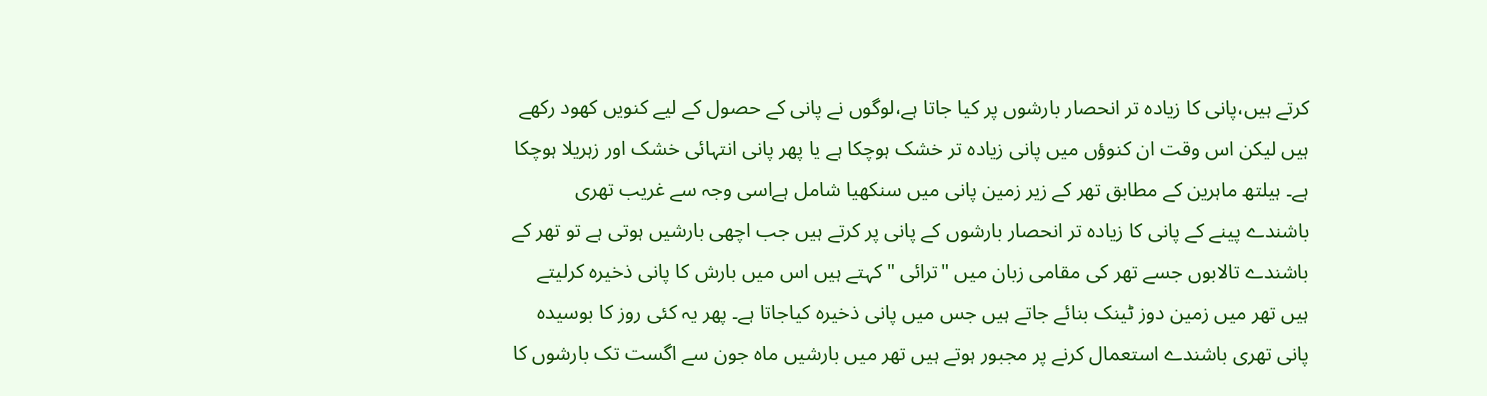کرتے ہیں،پانی کا زیادہ تر انحصار بارشوں پر کیا جاتا ہے،لوگوں نے پانی کے حصول کے لیے کنویں کھود رکھے ہیں لیکن اس وقت ان کنوؤں میں پانی زیادہ تر خشک ہوچکا ہے یا پھر پانی انتہائی خشک اور زہریلا ہوچکا ہے۔ ہیلتھ ماہرین کے مطابق تھر کے زیر زمین پانی میں سنکھیا شامل ہےاسی وجہ سے غریب تھری باشندے پینے کے پانی کا زیادہ تر انحصار بارشوں کے پانی پر کرتے ہیں جب اچھی بارشیں ہوتی ہے تو تھر کے باشندے تالابوں جسے تھر کی مقامی زبان میں "ترائی "کہتے ہیں اس میں بارش کا پانی ذخیرہ کرلیتے ہیں تھر میں زمین دوز ٹینک بنائے جاتے ہیں جس میں پانی ذخیرہ کیاجاتا ہے۔ پھر یہ کئی روز کا بوسیدہ پانی تھری باشندے استعمال کرنے پر مجبور ہوتے ہیں تھر میں بارشیں ماہ جون سے اگست تک بارشوں کا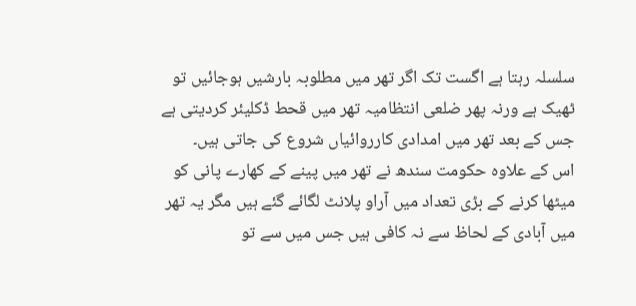سلسلہ رہتا ہے اگست تک اگر تھر میں مطلوبہ بارشیں ہوجائیں تو ٹھیک ہے ورنہ پھر ضلعی انتظامیہ تھر میں قحط ڈکلیئر کردیتی ہے جس کے بعد تھر میں امدادی کارروائیاں شروع کی جاتی ہیں۔
اس کے علاوہ حکومت سندھ نے تھر میں پینے کے کھارے پانی کو میٹھا کرنے کے بڑی تعداد میں آراو پلانٹ لگائے گئے ہیں مگر یہ تھر میں آبادی کے لحاظ سے نہ کافی ہیں جس میں سے تو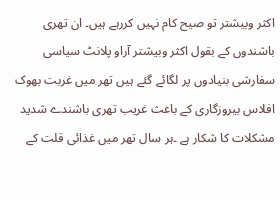اکثر وبیشتر تو صیح کام نہیں کررہے ہیں۔ ان تھری باشندوں کے بقول اکثر وبیشتر آراو پلانٹ سیاسی سفارشی بنیادوں پر لگائے گئے ہیں تھر میں غربت بھوک افلاس بیروزگاری کے باعث غریب تھری باشندے شدید مشکلات کا شکار ہے ۔ہر سال تھر میں غذائی قلت کے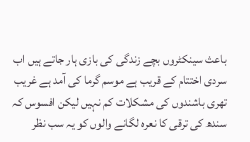باعث سینکٹروں بچے زندگی کی بازی ہار جاتے ہیں اب سردی اختتام کے قریب ہے موسم گرما کی آمد ہے غریب تھری باشندوں کی مشکلات کم نہیں لیکن افسوس کہ سندھ کی ترقی کا نعرہ لگانے والوں کو یہ سب نظر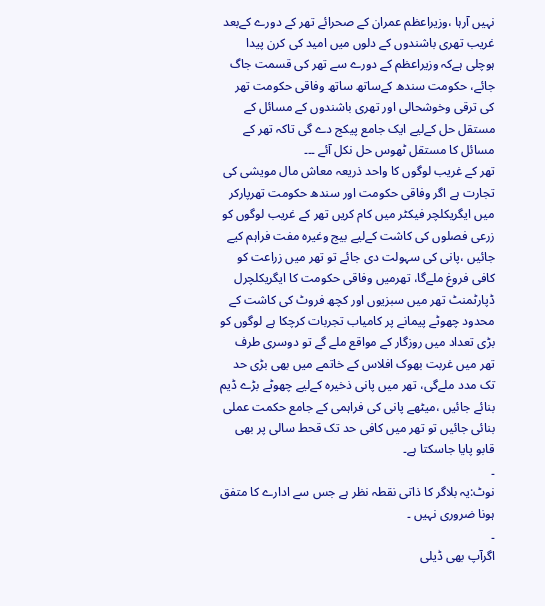نہیں آرہا ،وزیراعظم عمران کے صحرائے تھر کے دورے کےبعد غریب تھری باشندوں کے دلوں میں امید کی کرن پیدا ہوچلی ہےکہ وزیراعظم کے دورے سے تھر کی قسمت جاگ جائے، حکومت سندھ کےساتھ ساتھ وفاقی حکومت تھر کی ترقی وخوشحالی اور تھری باشندوں کے مسائل کے مستقل حل کےلیے ایک جامع پیکج دے گی تاکہ تھر کے مسائل کا مستقل ٹھوس حل نکل آئے ۔۔۔
تھر کے غریب لوگوں کا واحد ذریعہ معاش مال مویشی کی تجارت ہے اگر وفاقی حکومت اور سندھ حکومت تھرپارکر میں ایگریکلچر فیکٹر میں کام کریں تھر کے غریب لوگوں کو زرعی فصلوں کی کاشت کےلیے بیج وغیرہ مفت فراہم کیے جائیں ،پانی کی سہولت دی جائے تو تھر میں زراعت کو کافی فروغ ملےگا، تھرمیں وفاقی حکومت کا ایگریکلچرل ڈپارٹمنٹ تھر میں سبزیوں اور کچھ فروٹ کی کاشت کے محدود چھوٹے پیمانے پر کامیاب تجربات کرچکا ہے لوگوں کو بڑی تعداد میں روزگار کے مواقع ملے گے تو دوسری طرف تھر میں غربت بھوک افلاس کے خاتمے میں بھی بڑی حد تک مدد ملےگی، تھر میں پانی ذخیرہ کےلیے چھوٹے بڑے ڈیم بنائے جائیں ،میٹھے پانی کی فراہمی کے جامع حکمت عملی بنائی جائیں تو تھر میں کافی حد تک قحط سالی پر بھی قابو پایا جاسکتا ہے۔
۔
نوٹ:یہ بلاگر کا ذاتی نقطہ نظر ہے جس سے ادارے کا متفق ہونا ضروری نہیں ۔
۔
اگرآپ بھی ڈیلی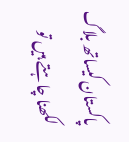پاکستان کیساتھ بلاگ لکھنا چاہتے ہیں تو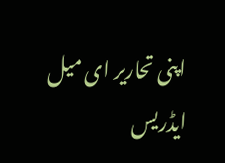اپنی تحاریر ای میل ایڈریس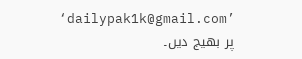’dailypak1k@gmail.com‘ پر بھیج دیں۔